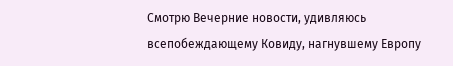Смотрю Вечерние новости, удивляюсь всепобеждающему Ковиду, нагнувшему Европу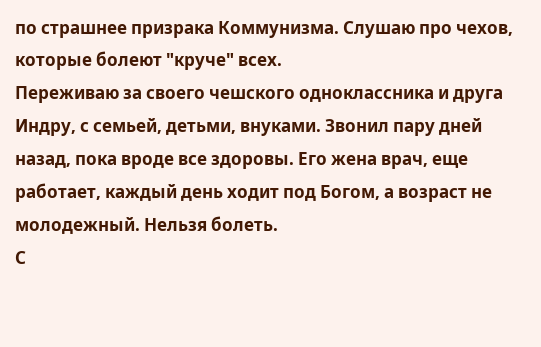по страшнее призрака Коммунизма. Слушаю про чехов, которые болеют "круче" всех.
Переживаю за своего чешского одноклассника и друга Индру, с семьей, детьми, внуками. Звонил пару дней назад, пока вроде все здоровы. Его жена врач, еще работает, каждый день ходит под Богом, а возраст не молодежный. Нельзя болеть.
С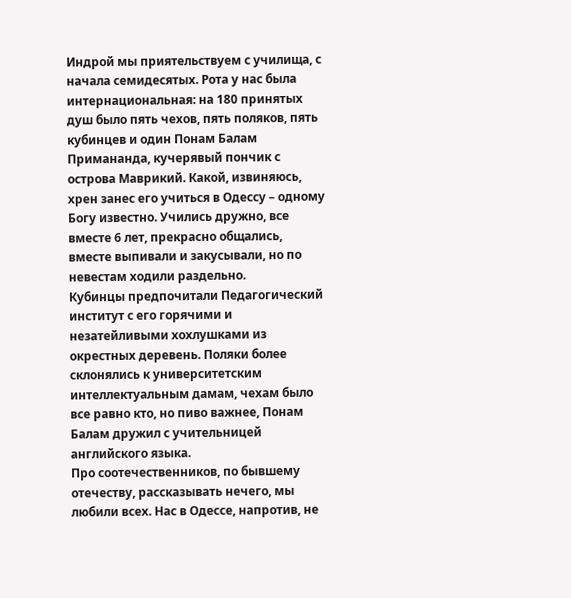Индрой мы приятельствуем с училища, с начала семидесятых. Рота у нас была интернациональная: на 180 принятых душ было пять чехов, пять поляков, пять кубинцев и один Понам Балам Примананда, кучерявый пончик с острова Маврикий. Какой, извиняюсь, хрен занес его учиться в Одессу – одному Богу известно. Учились дружно, все вместе 6 лет, прекрасно общались, вместе выпивали и закусывали, но по невестам ходили раздельно.
Кубинцы предпочитали Педагогический институт с его горячими и незатейливыми хохлушками из окрестных деревень. Поляки более склонялись к университетским интеллектуальным дамам, чехам было все равно кто, но пиво важнее, Понам Балам дружил с учительницей английского языка.
Про соотечественников, по бывшему отечеству, рассказывать нечего, мы любили всех. Нас в Одессе, напротив, не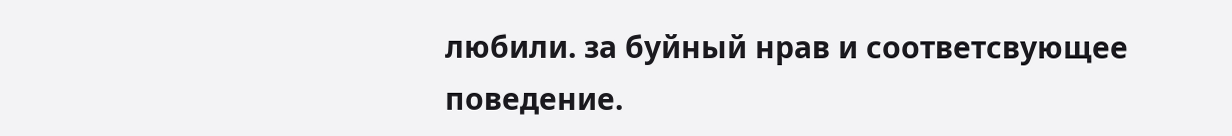любили. за буйный нрав и соответсвующее поведение.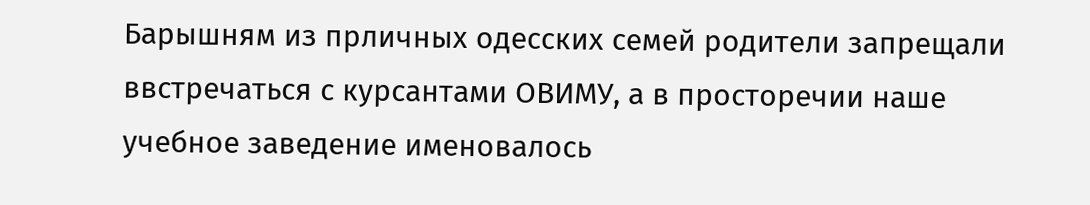Барышням из прличных одесских семей родители запрещали ввстречаться с курсантами ОВИМУ, а в просторечии наше учебное заведение именовалось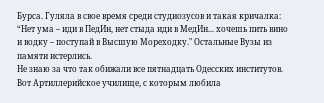Бурса. Гуляла в свое время среди студиозусов и такая кричалка: “Нет ума – иди в ПедИн, нет стыда иди в МедИн... хочешь пить вино и водку – поступай в Высшую Мореходку." Остальные Вузы из памяти истерлись.
Не знаю за что так обижали все пятнадцать Одесских институтов. Вот Артиллерийское училище, с которым любила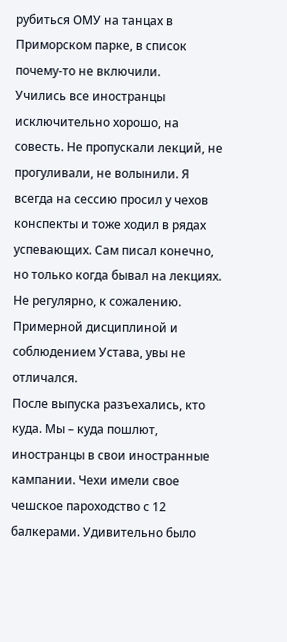рубиться ОМУ на танцах в Приморском парке, в список почему-то не включили.
Учились все иностранцы исключительно хорошо, на совесть. Не пропускали лекций, не прогуливали, не волынили. Я всегда на сессию просил у чехов конспекты и тоже ходил в рядах успевающих. Сам писал конечно, но только когда бывал на лекциях. Не регулярно, к сожалению. Примерной дисциплиной и соблюдением Устава, увы не отличался.
После выпуска разъехались, кто куда. Мы – куда пошлют, иностранцы в свои иностранные кампании. Чехи имели свое чешское пароходство с 12 балкерами. Удивительно было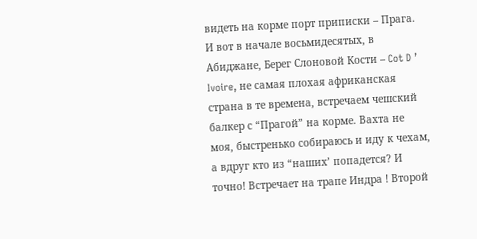видеть на корме порт приписки – Прага.
И вот в начале восьмидесятых, в Абиджане, Берег Слоновой Кости – Cot D ’ Ivoire, не самая плохая африканская страна в те времена, встречаем чешский балкер с “Прагой” на корме. Вахта не моя, быстренько собираюсь и иду к чехам, а вдруг кто из “наших’ попадется? И точно! Встречает на трапе Индра ! Второй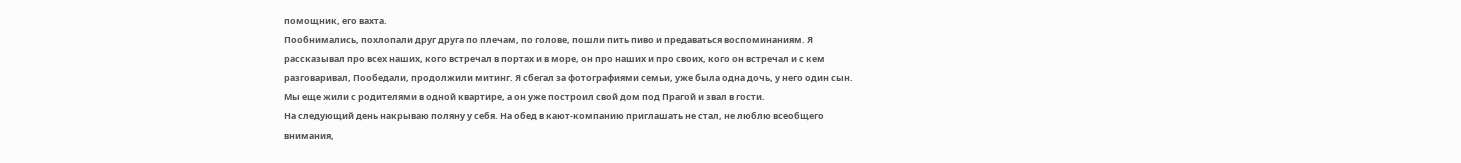помощник, его вахта.
Пообнимались, похлопали друг друга по плечам, по голове, пошли пить пиво и предаваться воспоминаниям. Я рассказывал про всех наших, кого встречал в портах и в море, он про наших и про своих, кого он встречал и с кем разговаривал, Пообедали, продолжили митинг. Я сбегал за фотографиями семьи, уже была одна дочь, у него один сын. Мы еще жили с родителями в одной квартире, а он уже построил свой дом под Прагой и звал в гости.
На следующий день накрываю поляну у себя. На обед в кают-компанию приглашать не стал, не люблю всеобщего внимания,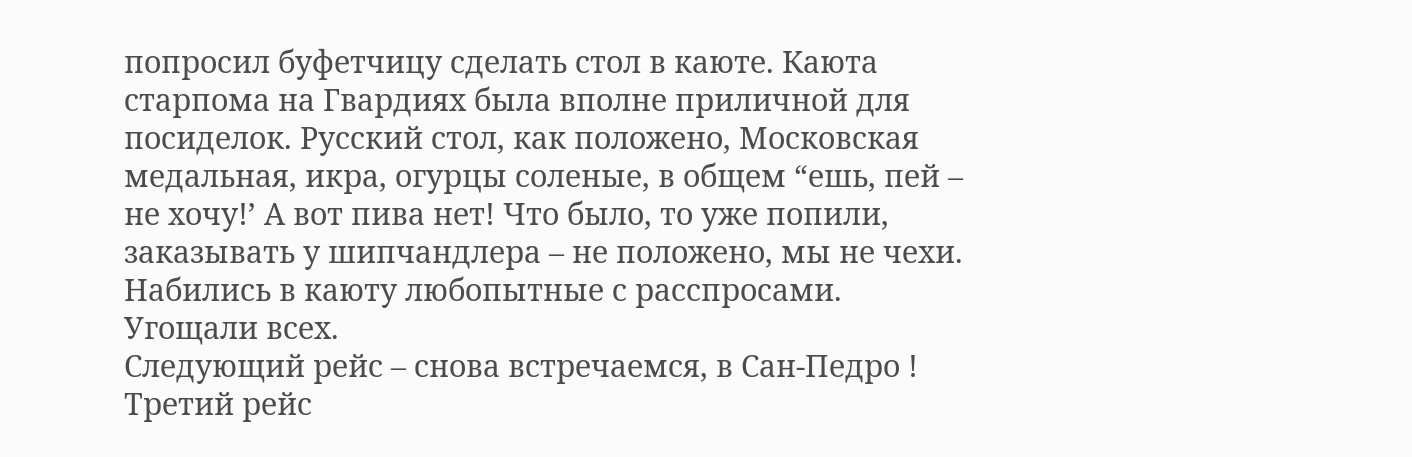попросил буфетчицу сделать стол в каюте. Каюта старпома на Гвардиях была вполне приличной для посиделок. Русский стол, как положено, Московская медальная, икра, огурцы соленые, в общем “ешь, пей – не хочу!’ А вот пива нет! Что было, то уже попили, заказывать у шипчандлера – не положено, мы не чехи. Набились в каюту любопытные с расспросами. Угощали всех.
Следующий рейс – снова встречаемся, в Сан-Педро ! Третий рейс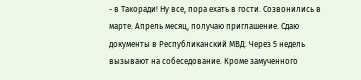- в Такоради! Ну все, пора ехать в гости. Созвонились в марте. Апрель месяц, получаю приглашение. Сдаю документы в Республиканский МВД. Через 5 недель вызывают на собеседование. Кроме замученного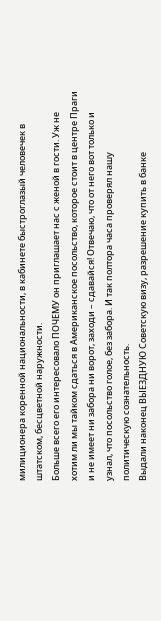милиционера коренной национальности, в кабинете быстроглазый человечек в штатском, бесцветной наружности.
Больше всего его интересовало ПОЧЕМУ он приглашает нас с женой в гости. Уж не хотим ли мы тайком сдаться в Американское посольство, которое стоит в центре Праги и не имеет ни забора ни ворот, заходи – сдавайся! Отвечаю, что от него вот только и узнал, что посольство голое, без забора. И так полтора часа проверял нашу политическую сознательность.
Выдали наконец ВЫЕЗДНУЮ Советскую визу, разрешение купить в банке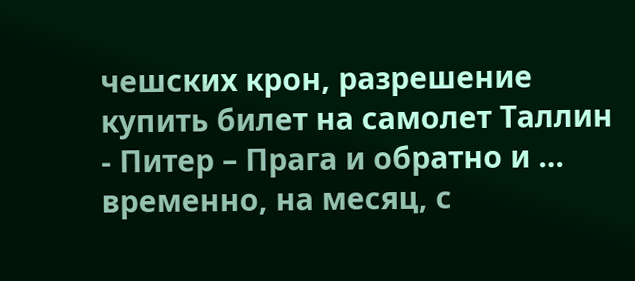чешских крон, разрешение купить билет на самолет Таллин - Питер – Прага и обратно и … временно, на месяц, с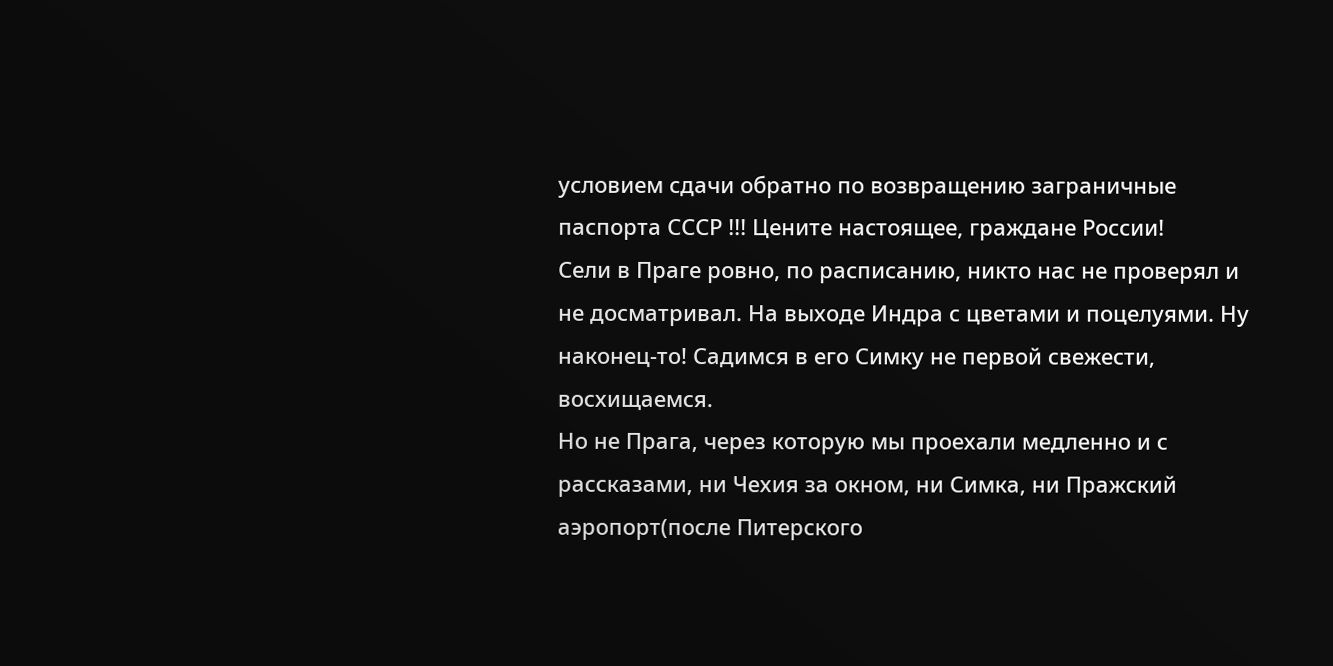условием сдачи обратно по возвращению заграничные паспорта СССР !!! Цените настоящее, граждане России!
Сели в Праге ровно, по расписанию, никто нас не проверял и не досматривал. На выходе Индра с цветами и поцелуями. Ну наконец-то! Садимся в его Симку не первой свежести, восхищаемся.
Но не Прага, через которую мы проехали медленно и с рассказами, ни Чехия за окном, ни Симка, ни Пражский аэропорт(после Питерского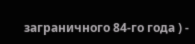заграничного 84-го года ) -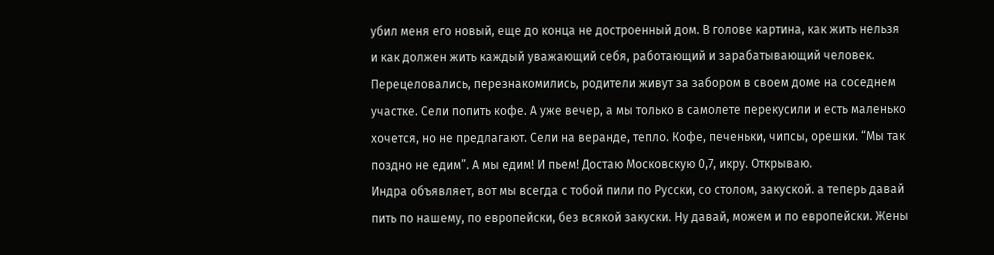убил меня его новый, еще до конца не достроенный дом. В голове картина, как жить нельзя и как должен жить каждый уважающий себя, работающий и зарабатывающий человек.
Перецеловались, перезнакомились, родители живут за забором в своем доме на соседнем участке. Сели попить кофе. А уже вечер, а мы только в самолете перекусили и есть маленько хочется, но не предлагают. Сели на веранде, тепло. Кофе, печеньки, чипсы, орешки. “Мы так поздно не едим”. А мы едим! И пьем! Достаю Московскую 0,7, икру. Открываю.
Индра объявляет, вот мы всегда с тобой пили по Русски, со столом, закуской. а теперь давай пить по нашему, по европейски, без всякой закуски. Ну давай, можем и по европейски. Жены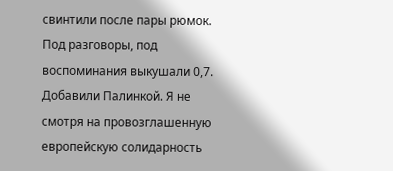свинтили после пары рюмок. Под разговоры, под воспоминания выкушали 0,7. Добавили Палинкой. Я не смотря на провозглашенную европейскую солидарность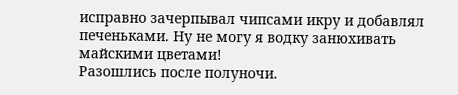исправно зачерпывал чипсами икру и добавлял печеньками. Ну не могу я водку занюхивать майскими цветами!
Разошлись после полуночи.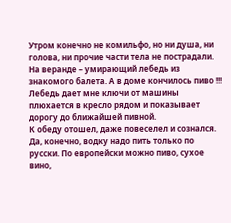Утром конечно не комильфо, но ни душа, ни голова, ни прочие части тела не пострадали. На веранде – умирающий лебедь из знакомого балета. А в доме кончилось пиво !!! Лебедь дает мне ключи от машины плюхается в кресло рядом и показывает дорогу до ближайшей пивной.
К обеду отошел, даже повеселел и сознался. Да, конечно, водку надо пить только по русски. По европейски можно пиво, сухое вино,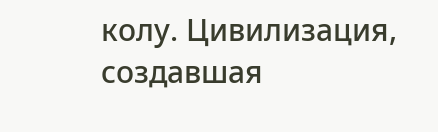колу. Цивилизация, создавшая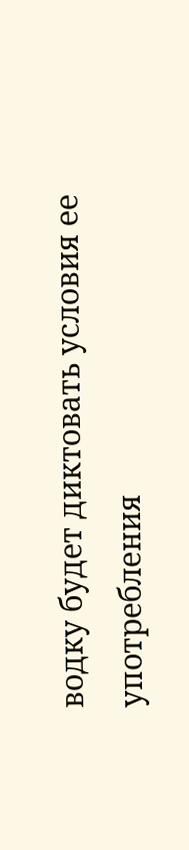водку будет диктовать условия ее употребления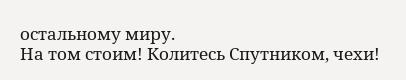остальному миру.
На том стоим! Колитесь Спутником, чехи!